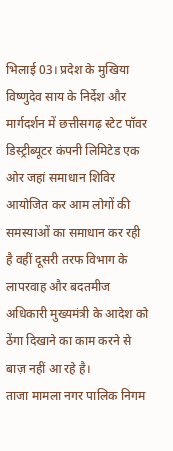भिलाई 03। प्रदेश के मुखिया विष्णुदेव साय के निर्देश और मार्गदर्शन में छत्तीसगढ़ स्टेट पॉवर डिस्ट्रीब्यूटर कंपनी लिमिटेड एक ओर जहां समाधान शिविर आयोजित कर आम लोगों की समस्याओं का समाधान कर रही है वहीं दूसरी तरफ विभाग के लापरवाह और बदतमीज अधिकारी मुख्यमंत्री के आदेश को ठेंगा दिखाने का काम करने से बाज़ नहीं आ रहे है।
ताजा मामला नगर पालिक निगम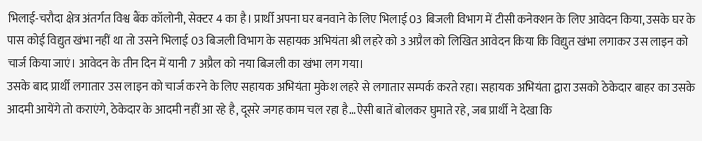भिलाई-चरौदा क्षेत्र अंतर्गत विश्व बैंक कॉलोनी, सेक्टर 4 का है। प्रार्थी अपना घर बनवाने के लिए भिलाई 03 बिजली विभाग में टीसी कनेक्शन के लिए आवेदन किया, उसके घर के पास कोई विद्युत खंभा नहीं था तो उसने भिलाई 03 बिजली विभाग के सहायक अभियंता श्री लहरे को 3 अप्रैल को लिखित आवेदन किया कि विद्युत खंभा लगाकर उस लाइन को चार्ज किया जाएं। आवेदन के तीन दिन में यानी 7 अप्रैल को नया बिजली का खंभा लग गया।
उसके बाद प्रार्थी लगातार उस लाइन को चार्ज करने के लिए सहायक अभियंता मुकेश लहरे से लगातार सम्पर्क करते रहा। सहायक अभियंता द्वारा उसको ठेकेदार बाहर का उसके आदमी आयेंगे तो कराएंगे, ठेकेदार के आदमी नहीं आ रहे है, दूसरे जगह काम चल रहा है…ऐसी बातें बोलकर घुमाते रहे, जब प्रार्थी ने देखा कि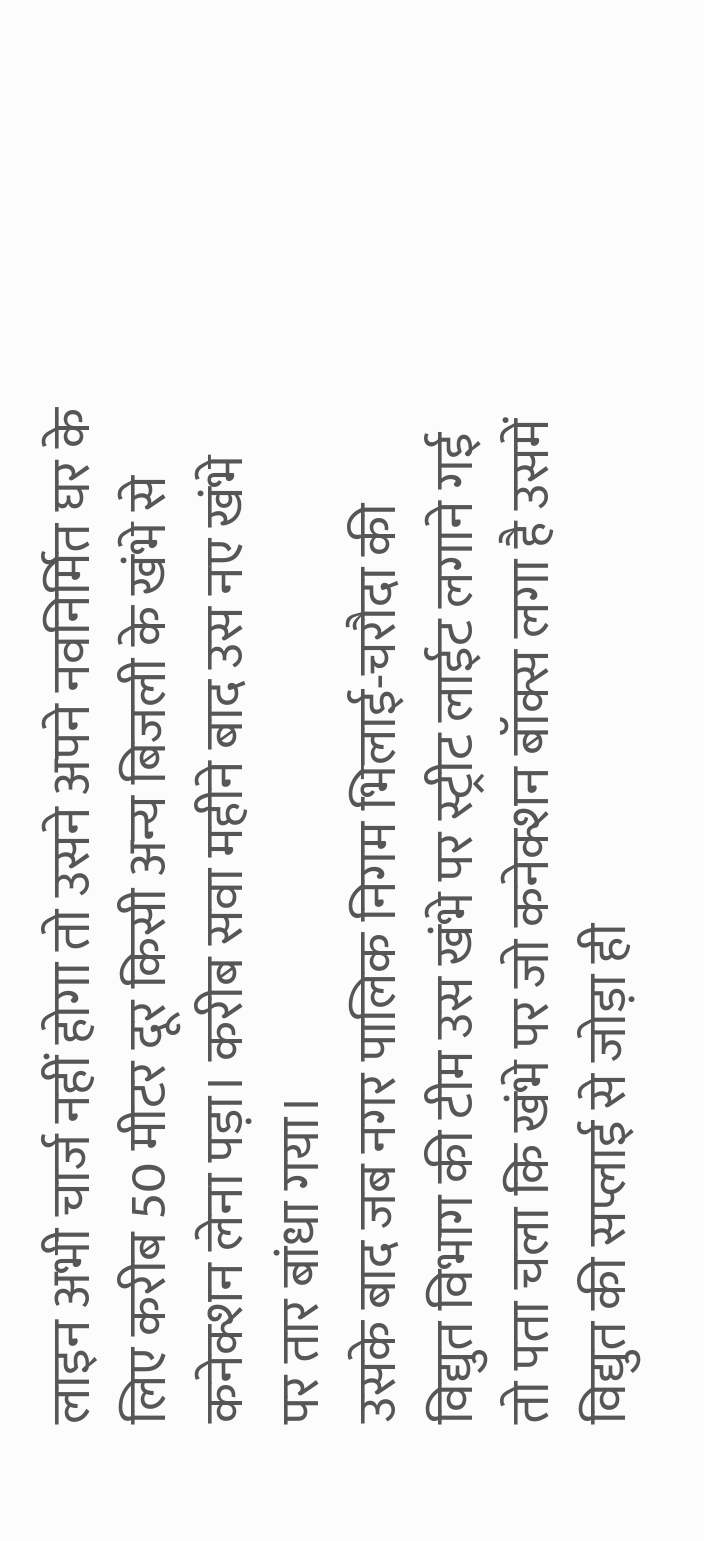लाइन अभी चार्ज नहीं होगा तो उसने अपने नवनिर्मित घर के लिए करीब 50 मीटर दूर किसी अन्य बिजली के खंभे से कनेक्शन लेना पड़ा। करीब सवा महीने बाद उस नए खंभे पर तार बांधा गया।
उसके बाद जब नगर पालिक निगम भिलाई-चरौदा की विद्युत विभाग की टीम उस खंभे पर स्ट्रीट लाईट लगाने गई तो पता चला कि खंभे पर जो कनेक्शन बॉक्स लगा है उसमें विद्युत की सप्लाई से जोड़ा ही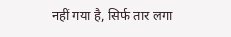नहीं गया है, सिर्फ तार लगा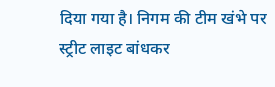दिया गया है। निगम की टीम खंभे पर स्ट्रीट लाइट बांधकर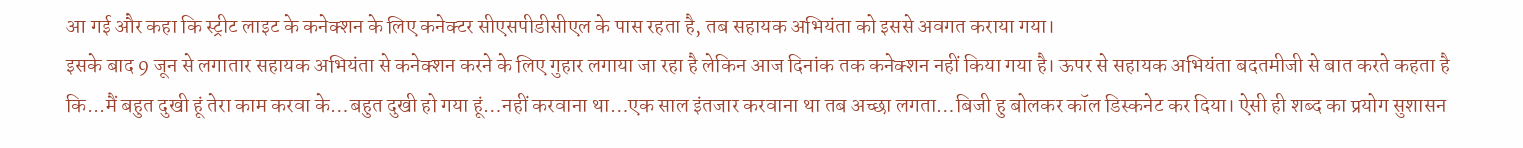आ गई और कहा कि स्ट्रीट लाइट के कनेक्शन के लिए कनेक्टर सीएसपीडीसीएल के पास रहता है, तब सहायक अभियंता को इससे अवगत कराया गया।
इसके बाद 9 जून से लगातार सहायक अभियंता से कनेक्शन करने के लिए गुहार लगाया जा रहा है लेकिन आज दिनांक तक कनेक्शन नहीं किया गया है। ऊपर से सहायक अभियंता बदतमीजी से बात करते कहता है कि...मैं बहुत दुखी हूं तेरा काम करवा के…बहुत दुखी हो गया हूं…नहीं करवाना था…एक साल इंतजार करवाना था तब अच्छा लगता…बिजी हु बोलकर कॉल डिस्कनेट कर दिया। ऐसी ही शब्द का प्रयोग सुशासन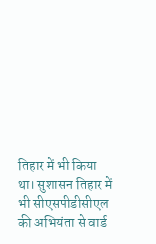तिहार में भी किया था। सुशासन तिहार में भी सीएसपीडीसीएल की अभियंता से वार्ड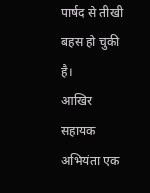पार्षद से तीखी बहस हो चुकी है।
आखिर सहायक अभियंता एक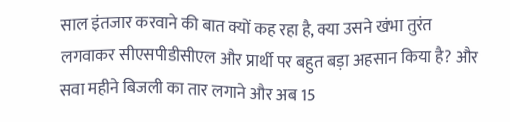साल इंतजार करवाने की बात क्यों कह रहा है, क्या उसने खंभा तुरंत लगवाकर सीएसपीडीसीएल और प्रार्थी पर बहुत बड़ा अहसान किया है? और सवा महीने बिजली का तार लगाने और अब 15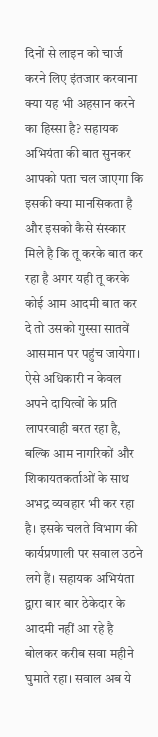दिनों से लाइन को चार्ज करने लिए इंतजार करवाना क्या यह भी अहसान करने का हिस्सा है? सहायक अभियंता की बात सुनकर आपको पता चल जाएगा कि इसकी क्या मानसिकता है और इसको कैसे संस्कार मिले है कि तू करके बात कर रहा है अगर यही तू करके कोई आम आदमी बात कर दे तो उसको गुस्सा सातवें आसमान पर पहुंच जायेगा।
ऐसे अधिकारी न केवल अपने दायित्वों के प्रति लापरवाही बरत रहा है, बल्कि आम नागरिकों और शिकायतकर्ताओं के साथ अभद्र व्यवहार भी कर रहा है। इसके चलते विभाग की कार्यप्रणाली पर सवाल उठने लगे हैं। सहायक अभियंता द्वारा बार बार ठेकेदार के आदमी नहीं आ रहे है बोलकर करीब सवा महीने घुमाते रहा। सवाल अब ये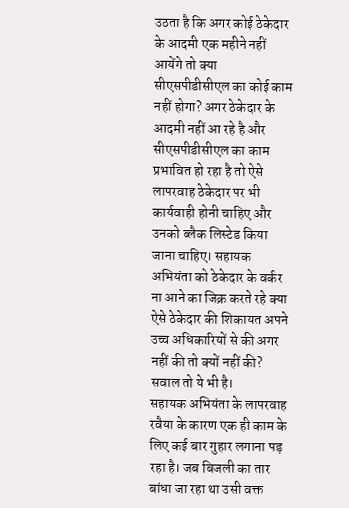उठता है कि अगर कोई ठेकेदार के आदमी एक महीने नहीं आयेंगे तो क्या सीएसपीडीसीएल का कोई काम नहीं होगा? अगर ठेकेदार के आदमी नहीं आ रहे है और सीएसपीडीसीएल का काम प्रभावित हो रहा है तो ऐसे लापरवाह ठेकेदार पर भी कार्यवाही होनी चाहिए और उनको ब्लैक लिस्टेड किया जाना चाहिए। सहायक अभियंता को ठेकेदार के वर्कर ना आने का जिक्र करते रहे क्या ऐसे ठेकेदार की शिकायत अपने उच्च अधिकारियों से की अगर नहीं की तो क्यों नहीं की? सवाल तो ये भी है।
सहायक अभियंता के लापरवाह रवैया के कारण एक ही काम के लिए कई बार गुहार लगाना पड़ रहा है। जब बिजली का तार बांधा जा रहा था उसी वक्त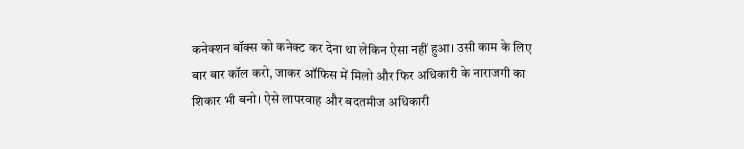कनेक्शन बॉक्स को कनेक्ट कर देना था लेकिन ऐसा नहीं हुआ। उसी काम के लिए बार बार कॉल करो, जाकर ऑफिस में मिलो और फिर अधिकारी के नाराजगी का शिकार भी बनो। ऐसे लापरवाह और बदतमीज अधिकारी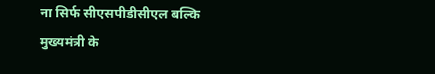ना सिर्फ सीएसपीडीसीएल बल्कि मुख्यमंत्री के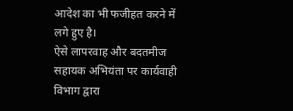आदेश का भी फजीहत करने में लगे हुए है।
ऐसे लापरवाह और बदतमीज सहायक अभियंता पर कार्यवाही विभाग द्वारा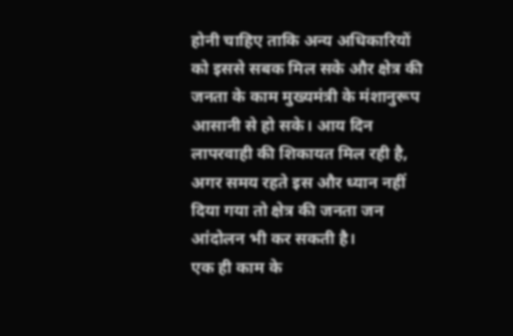होनी चाहिए ताकि अन्य अधिकारियों को इससे सबक मिल सके और क्षेत्र की जनता के काम मुख्यमंत्री के मंशानुरूप आसानी से हो सके। आय दिन लापरवाही की शिकायत मिल रही है, अगर समय रहते इस और ध्यान नहीं दिया गया तो क्षेत्र की जनता जन आंदोलन भी कर सकती है।
एक ही काम के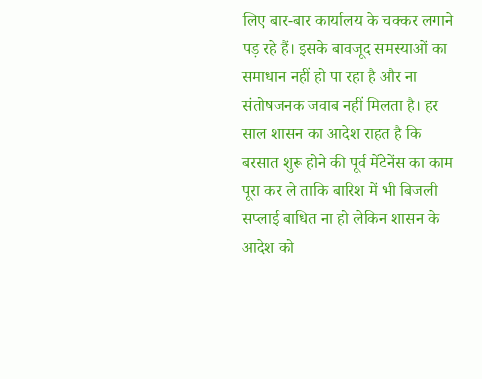लिए बार-बार कार्यालय के चक्कर लगाने पड़ रहे हैं। इसके बावजूद समस्याओं का समाधान नहीं हो पा रहा है और ना संतोषजनक जवाब नहीं मिलता है। हर साल शासन का आदेश राहत है कि बरसात शुरू होने की पूर्व मेंटेनेंस का काम पूरा कर ले ताकि बारिश में भी बिजली सप्लाई बाधित ना हो लेकिन शासन के आदेश को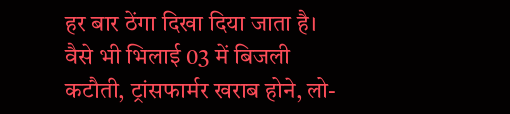हर बार ठेंगा दिखा दिया जाता है। वैसे भी भिलाई 03 में बिजली कटौती, ट्रांसफार्मर खराब होने, लो-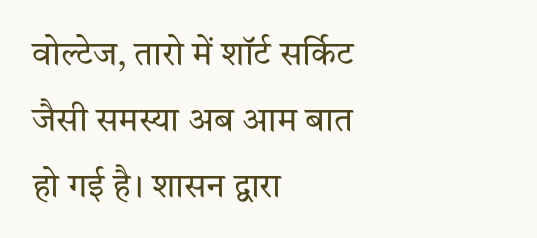वोल्टेज, तारो में शॉर्ट सर्किट जैसी समस्या अब आम बात हो गई है। शासन द्वारा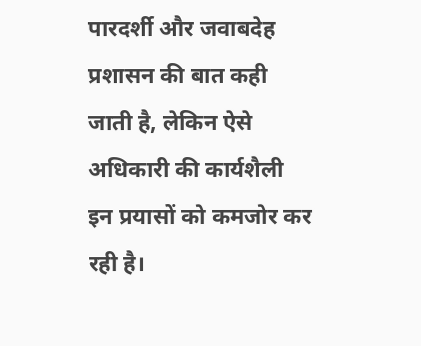पारदर्शी और जवाबदेह प्रशासन की बात कही जाती है, लेकिन ऐसे अधिकारी की कार्यशैली इन प्रयासों को कमजोर कर रही है।